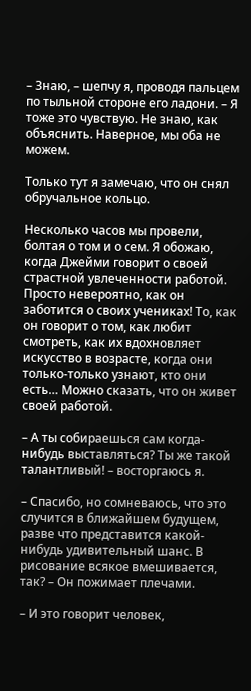– Знаю, – шепчу я, проводя пальцем по тыльной стороне его ладони. – Я тоже это чувствую. Не знаю, как объяснить. Наверное, мы оба не можем.

Только тут я замечаю, что он снял обручальное кольцо.

Несколько часов мы провели, болтая о том и о сем. Я обожаю, когда Джейми говорит о своей страстной увлеченности работой. Просто невероятно, как он заботится о своих учениках! То, как он говорит о том, как любит смотреть, как их вдохновляет искусство в возрасте, когда они только-только узнают, кто они есть… Можно сказать, что он живет своей работой.

– А ты собираешься сам когда-нибудь выставляться? Ты же такой талантливый! – восторгаюсь я.

– Спасибо, но сомневаюсь, что это случится в ближайшем будущем, разве что представится какой-нибудь удивительный шанс. В рисование всякое вмешивается, так? – Он пожимает плечами.

– И это говорит человек,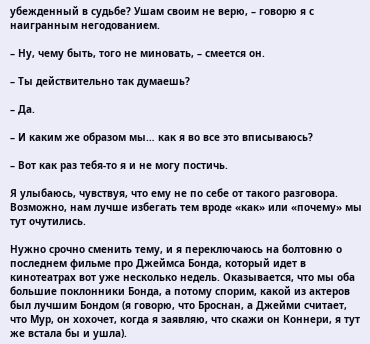убежденный в судьбе? Ушам своим не верю, – говорю я с наигранным негодованием.

– Ну, чему быть, того не миновать, – смеется он.

– Ты действительно так думаешь?

– Да.

– И каким же образом мы… как я во все это вписываюсь?

– Вот как раз тебя-то я и не могу постичь.

Я улыбаюсь, чувствуя, что ему не по себе от такого разговора. Возможно, нам лучше избегать тем вроде «как» или «почему» мы тут очутились.

Нужно срочно сменить тему, и я переключаюсь на болтовню о последнем фильме про Джеймса Бонда, который идет в кинотеатрах вот уже несколько недель. Оказывается, что мы оба большие поклонники Бонда, а потому спорим, какой из актеров был лучшим Бондом (я говорю, что Броснан, а Джейми считает, что Мур, он хохочет, когда я заявляю, что скажи он Коннери, я тут же встала бы и ушла).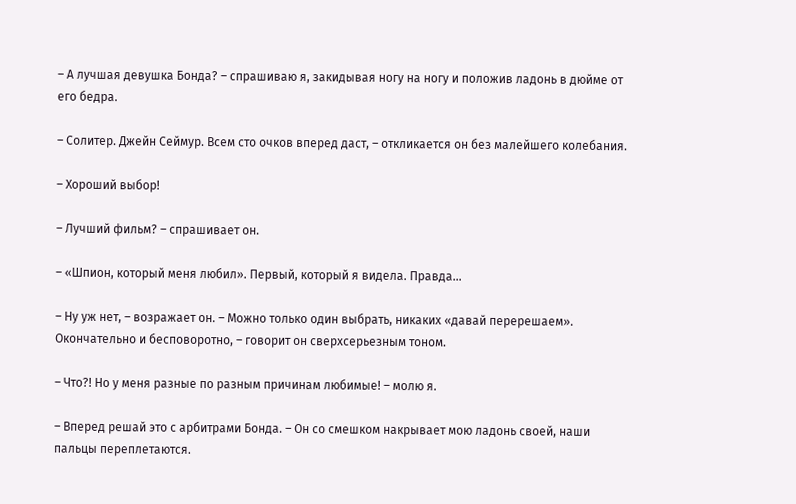– А лучшая девушка Бонда? – спрашиваю я, закидывая ногу на ногу и положив ладонь в дюйме от его бедра.

– Солитер. Джейн Сеймур. Всем сто очков вперед даст, – откликается он без малейшего колебания.

– Хороший выбор!

– Лучший фильм? – спрашивает он.

– «Шпион, который меня любил». Первый, который я видела. Правда…

– Ну уж нет, – возражает он. – Можно только один выбрать, никаких «давай перерешаем». Окончательно и бесповоротно, – говорит он сверхсерьезным тоном.

– Что?! Но у меня разные по разным причинам любимые! – молю я.

– Вперед решай это с арбитрами Бонда. – Он со смешком накрывает мою ладонь своей, наши пальцы переплетаются.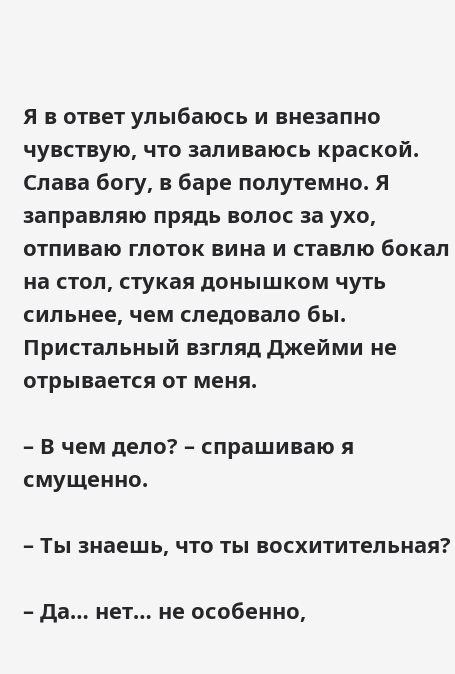Я в ответ улыбаюсь и внезапно чувствую, что заливаюсь краской. Слава богу, в баре полутемно. Я заправляю прядь волос за ухо, отпиваю глоток вина и ставлю бокал на стол, стукая донышком чуть сильнее, чем следовало бы. Пристальный взгляд Джейми не отрывается от меня.

– В чем дело? – спрашиваю я смущенно.

– Ты знаешь, что ты восхитительная?

– Да… нет… не особенно,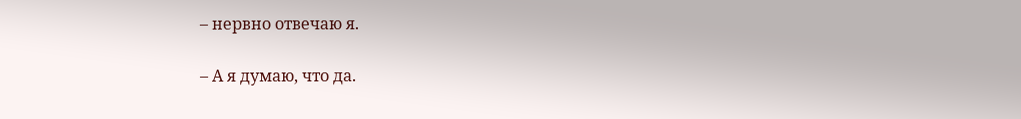– нервно отвечаю я.

– А я думаю, что да.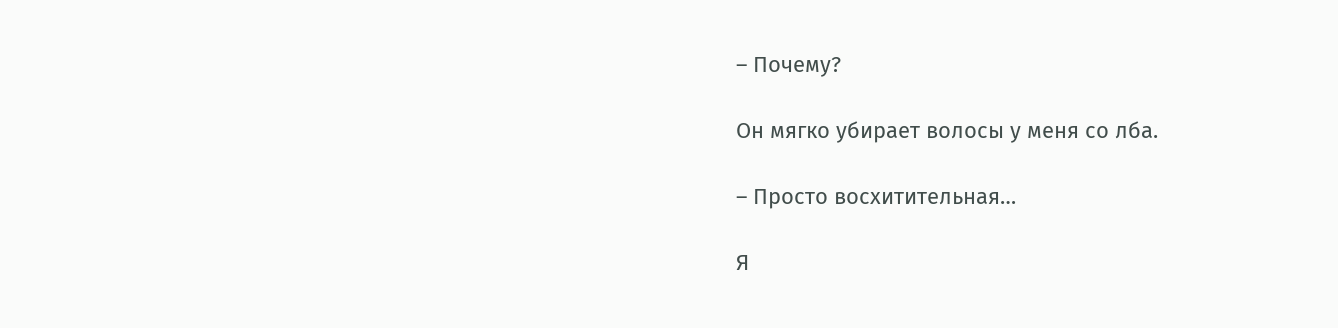– Почему?

Он мягко убирает волосы у меня со лба.

– Просто восхитительная…

Я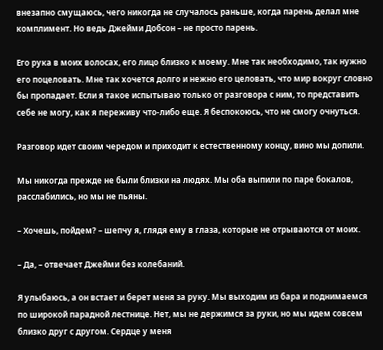внезапно смущаюсь, чего никогда не случалось раньше, когда парень делал мне комплимент. Но ведь Джейми Добсон – не просто парень.

Его рука в моих волосах, его лицо близко к моему. Мне так необходимо, так нужно его поцеловать. Мне так хочется долго и нежно его целовать, что мир вокруг словно бы пропадает. Если я такое испытываю только от разговора с ним, то представить себе не могу, как я переживу что-либо еще. Я беспокоюсь, что не смогу очнуться.

Разговор идет своим чередом и приходит к естественному концу, вино мы допили.

Мы никогда прежде не были близки на людях. Мы оба выпили по паре бокалов, расслабились, но мы не пьяны.

– Хочешь, пойдем? – шепчу я, глядя ему в глаза, которые не отрываются от моих.

– Да, – отвечает Джейми без колебаний.

Я улыбаюсь, а он встает и берет меня за руку. Мы выходим из бара и поднимаемся по широкой парадной лестнице. Нет, мы не держимся за руки, но мы идем совсем близко друг с другом. Сердце у меня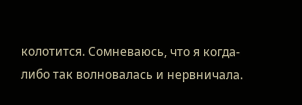колотится. Сомневаюсь, что я когда-либо так волновалась и нервничала.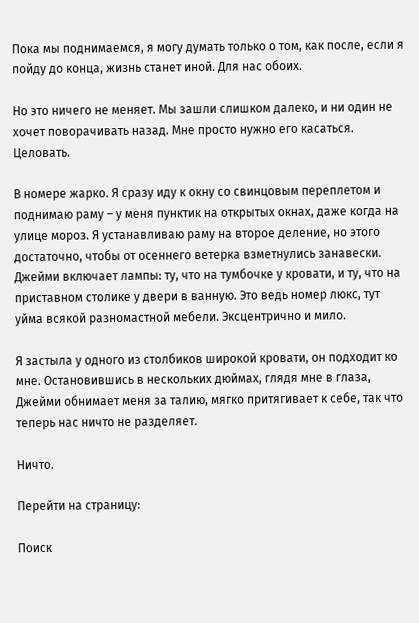Пока мы поднимаемся, я могу думать только о том, как после, если я пойду до конца, жизнь станет иной. Для нас обоих.

Но это ничего не меняет. Мы зашли слишком далеко, и ни один не хочет поворачивать назад. Мне просто нужно его касаться. Целовать.

В номере жарко. Я сразу иду к окну со свинцовым переплетом и поднимаю раму – у меня пунктик на открытых окнах, даже когда на улице мороз. Я устанавливаю раму на второе деление, но этого достаточно, чтобы от осеннего ветерка взметнулись занавески. Джейми включает лампы: ту, что на тумбочке у кровати, и ту, что на приставном столике у двери в ванную. Это ведь номер люкс, тут уйма всякой разномастной мебели. Эксцентрично и мило.

Я застыла у одного из столбиков широкой кровати, он подходит ко мне. Остановившись в нескольких дюймах, глядя мне в глаза, Джейми обнимает меня за талию, мягко притягивает к себе, так что теперь нас ничто не разделяет.

Ничто.

Перейти на страницу:

Поиск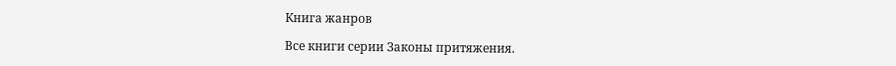Книга жанров

Все книги серии Законы притяжения.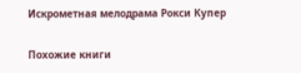Искрометная мелодрама Рокси Купер

Похожие книги